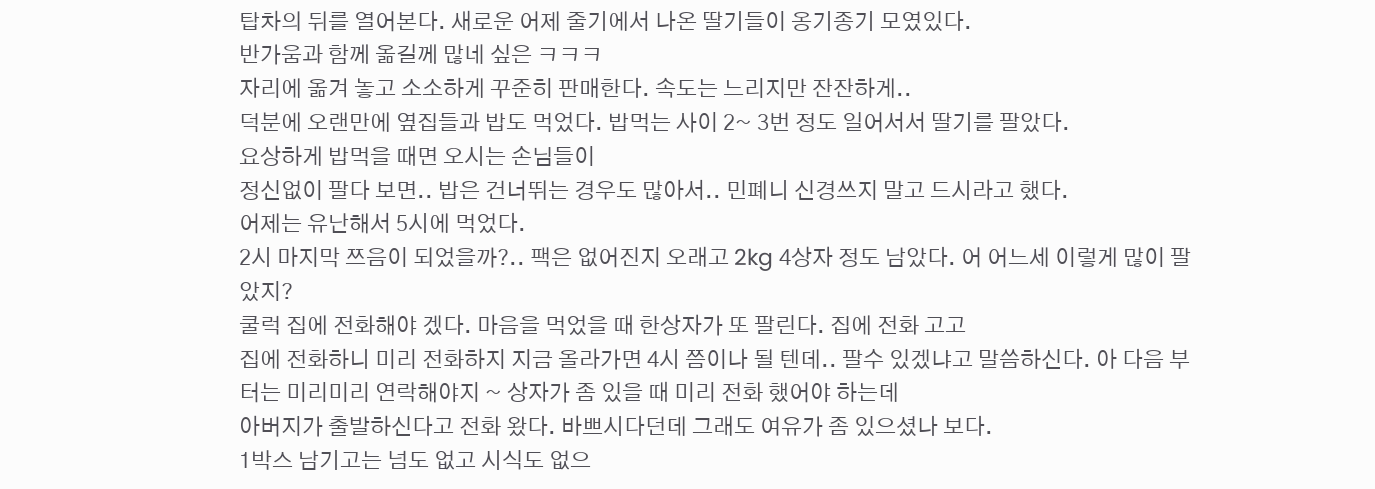탑차의 뒤를 열어본다. 새로운 어제 줄기에서 나온 딸기들이 옹기종기 모였있다.
반가움과 함께 옮길께 많네 싶은 ㅋㅋㅋ
자리에 옮겨 놓고 소소하게 꾸준히 판매한다. 속도는 느리지만 잔잔하게..
덕분에 오랜만에 옆집들과 밥도 먹었다. 밥먹는 사이 2~ 3번 정도 일어서서 딸기를 팔았다.
요상하게 밥먹을 때면 오시는 손님들이
정신없이 팔다 보면.. 밥은 건너뛰는 경우도 많아서.. 민폐니 신경쓰지 말고 드시라고 했다.
어제는 유난해서 5시에 먹었다.
2시 마지막 쯔음이 되었을까?.. 팩은 없어진지 오래고 2kg 4상자 정도 남았다. 어 어느세 이렇게 많이 팔았지?
쿨럭 집에 전화해야 겠다. 마음을 먹었을 때 한상자가 또 팔린다. 집에 전화 고고
집에 전화하니 미리 전화하지 지금 올라가면 4시 쯤이나 될 텐데.. 팔수 있겠냐고 말씀하신다. 아 다음 부터는 미리미리 연락해야지 ~ 상자가 좀 있을 때 미리 전화 했어야 하는데
아버지가 출발하신다고 전화 왔다. 바쁘시다던데 그래도 여유가 좀 있으셨나 보다.
1박스 남기고는 넘도 없고 시식도 없으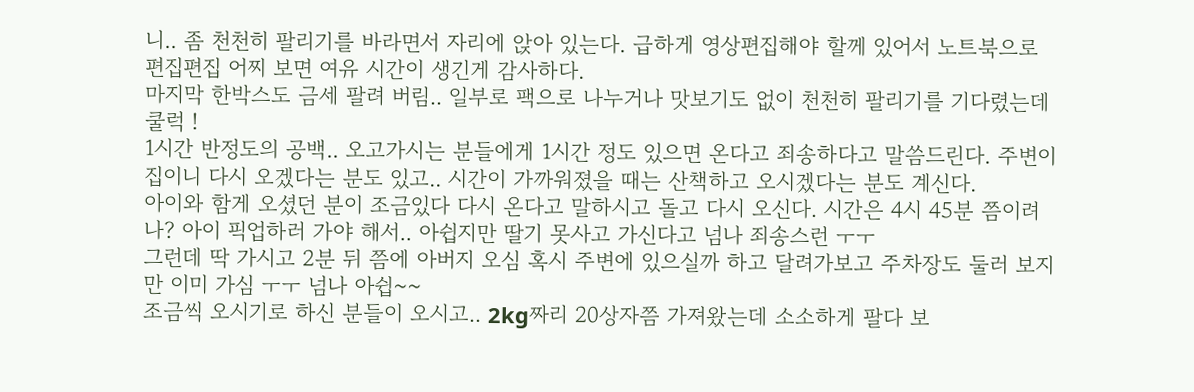니.. 좀 천천히 팔리기를 바라면서 자리에 앉아 있는다. 급하게 영상편집해야 할께 있어서 노트북으로 편집편집 어찌 보면 여유 시간이 생긴게 감사하다.
마지막 한박스도 금세 팔려 버림.. 일부로 팩으로 나누거나 맛보기도 없이 천천히 팔리기를 기다렸는데 쿨럭 !
1시간 반정도의 공백.. 오고가시는 분들에게 1시간 정도 있으면 온다고 죄송하다고 말씀드린다. 주변이 집이니 다시 오겠다는 분도 있고.. 시간이 가까워졌을 때는 산책하고 오시겠다는 분도 계신다.
아이와 함게 오셨던 분이 조금있다 다시 온다고 말하시고 돌고 다시 오신다. 시간은 4시 45분 쯤이려나? 아이 픽업하러 가야 해서.. 아쉽지만 딸기 못사고 가신다고 넘나 죄송스런 ㅜㅜ
그런데 딱 가시고 2분 뒤 쯤에 아버지 오심 혹시 주변에 있으실까 하고 달려가보고 주차장도 둘러 보지만 이미 가심 ㅜㅜ 넘나 아쉽~~
조금씩 오시기로 하신 분들이 오시고.. 2kg짜리 20상자쯤 가져왔는데 소소하게 팔다 보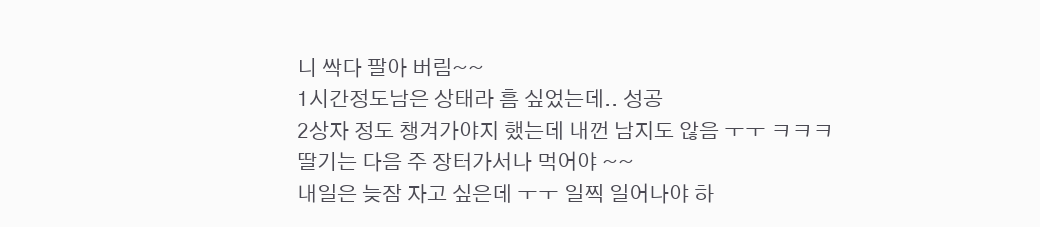니 싹다 팔아 버림~~
1시간정도남은 상태라 흠 싶었는데.. 성공
2상자 정도 챙겨가야지 했는데 내껀 남지도 않음 ㅜㅜ ㅋㅋㅋ
딸기는 다음 주 장터가서나 먹어야 ~~
내일은 늦잠 자고 싶은데 ㅜㅜ 일찍 일어나야 하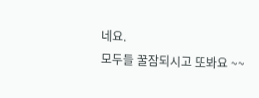네요.
모두들 꿀잠되시고 또봐요 ~~